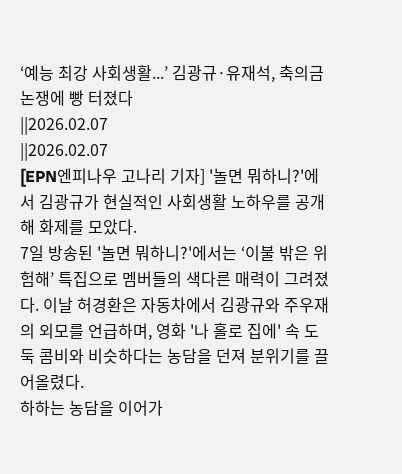‘예능 최강 사회생활...’ 김광규·유재석, 축의금 논쟁에 빵 터졌다
||2026.02.07
||2026.02.07
[EPN엔피나우 고나리 기자] '놀면 뭐하니?'에서 김광규가 현실적인 사회생활 노하우를 공개해 화제를 모았다.
7일 방송된 '놀면 뭐하니?'에서는 ‘이불 밖은 위험해’ 특집으로 멤버들의 색다른 매력이 그려졌다. 이날 허경환은 자동차에서 김광규와 주우재의 외모를 언급하며, 영화 '나 홀로 집에' 속 도둑 콤비와 비슷하다는 농담을 던져 분위기를 끌어올렸다.
하하는 농담을 이어가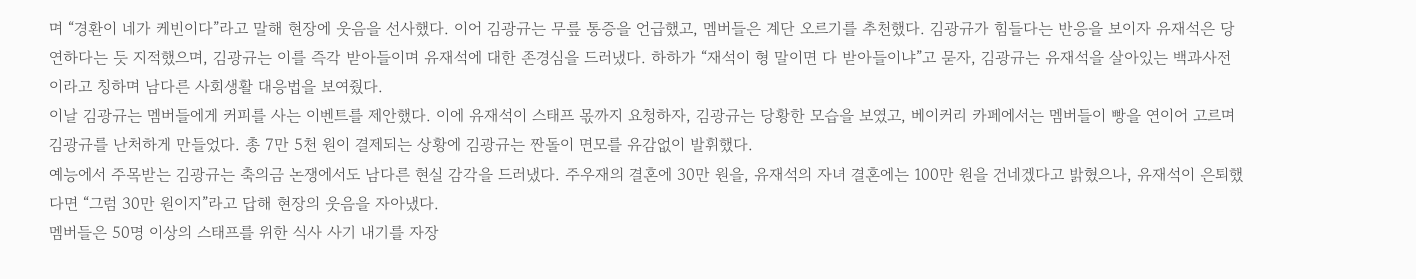며 “경환이 네가 케빈이다”라고 말해 현장에 웃음을 선사했다. 이어 김광규는 무릎 통증을 언급했고, 멤버들은 계단 오르기를 추천했다. 김광규가 힘들다는 반응을 보이자 유재석은 당연하다는 듯 지적했으며, 김광규는 이를 즉각 받아들이며 유재석에 대한 존경심을 드러냈다. 하하가 “재석이 형 말이면 다 받아들이냐”고 묻자, 김광규는 유재석을 살아있는 백과사전이라고 칭하며 남다른 사회생활 대응법을 보여줬다.
이날 김광규는 멤버들에게 커피를 사는 이벤트를 제안했다. 이에 유재석이 스태프 몫까지 요청하자, 김광규는 당황한 모습을 보였고, 베이커리 카페에서는 멤버들이 빵을 연이어 고르며 김광규를 난처하게 만들었다. 총 7만 5천 원이 결제되는 상황에 김광규는 짠돌이 면모를 유감없이 발휘했다.
예능에서 주목받는 김광규는 축의금 논쟁에서도 남다른 현실 감각을 드러냈다. 주우재의 결혼에 30만 원을, 유재석의 자녀 결혼에는 100만 원을 건네겠다고 밝혔으나, 유재석이 은퇴했다면 “그럼 30만 원이지”라고 답해 현장의 웃음을 자아냈다.
멤버들은 50명 이상의 스태프를 위한 식사 사기 내기를 자장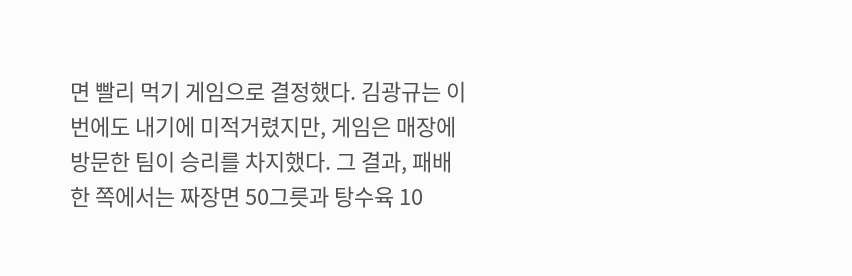면 빨리 먹기 게임으로 결정했다. 김광규는 이번에도 내기에 미적거렸지만, 게임은 매장에 방문한 팀이 승리를 차지했다. 그 결과, 패배한 쪽에서는 짜장면 50그릇과 탕수육 10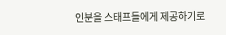인분을 스태프들에게 제공하기로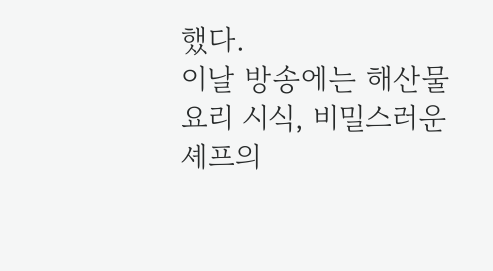했다.
이날 방송에는 해산물 요리 시식, 비밀스러운 셰프의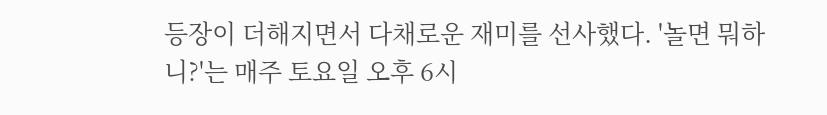등장이 더해지면서 다채로운 재미를 선사했다. '놀면 뭐하니?'는 매주 토요일 오후 6시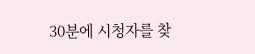30분에 시청자를 찾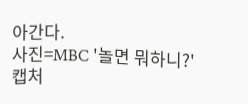아간다.
사진=MBC '놀면 뭐하니?' 캡처